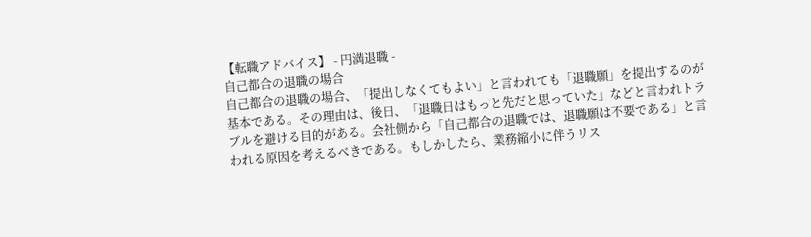【転職アドバイス】 - 円満退職 -
自己都合の退職の場合
自己都合の退職の場合、「提出しなくてもよい」と言われても「退職願」を提出するのが基本である。その理由は、後日、「退職日はもっと先だと思っていた」などと言われトラブルを避ける目的がある。会社側から「自己都合の退職では、退職願は不要である」と言われる原因を考えるべきである。もしかしたら、業務縮小に伴うリス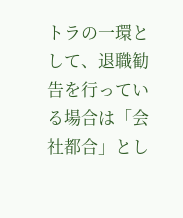トラの一環として、退職勧告を行っている場合は「会社都合」とし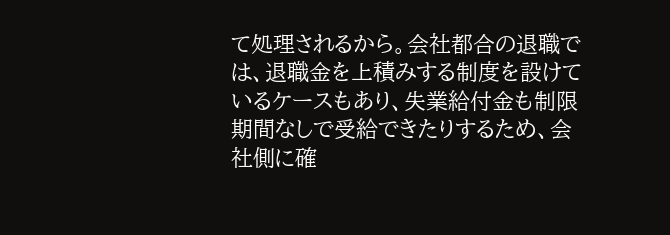て処理されるから。会社都合の退職では、退職金を上積みする制度を設けているケースもあり、失業給付金も制限期間なしで受給できたりするため、会社側に確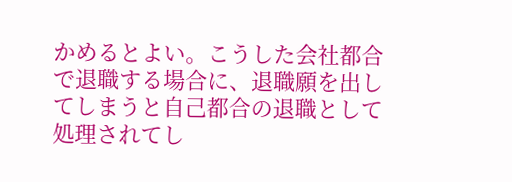かめるとよい。こうした会社都合で退職する場合に、退職願を出してしまうと自己都合の退職として処理されてし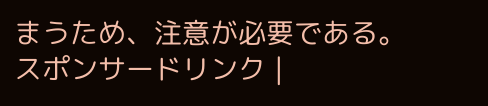まうため、注意が必要である。
スポンサードリンク |